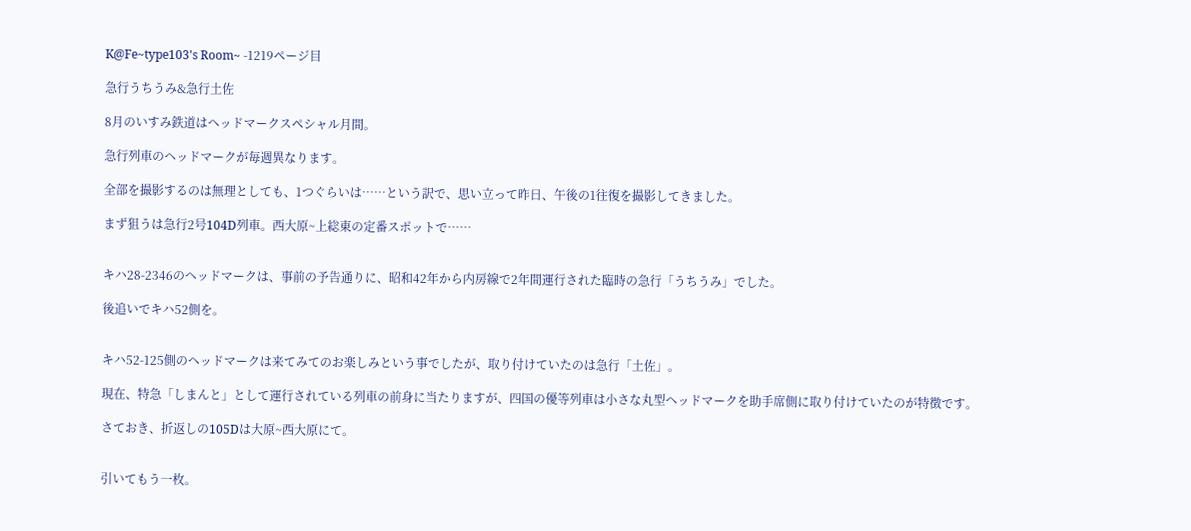K@Fe~type103's Room~ -1219ページ目

急行うちうみ&急行土佐

8月のいすみ鉄道はヘッドマークスペシャル月間。

急行列車のヘッドマークが毎週異なります。

全部を撮影するのは無理としても、1つぐらいは……という訳で、思い立って昨日、午後の1往復を撮影してきました。

まず狙うは急行2号104D列車。西大原~上総東の定番スポットで……


キハ28-2346のヘッドマークは、事前の予告通りに、昭和42年から内房線で2年間運行された臨時の急行「うちうみ」でした。

後追いでキハ52側を。


キハ52-125側のヘッドマークは来てみてのお楽しみという事でしたが、取り付けていたのは急行「土佐」。

現在、特急「しまんと」として運行されている列車の前身に当たりますが、四国の優等列車は小さな丸型ヘッドマークを助手席側に取り付けていたのが特徴です。

さておき、折返しの105Dは大原~西大原にて。


引いてもう一枚。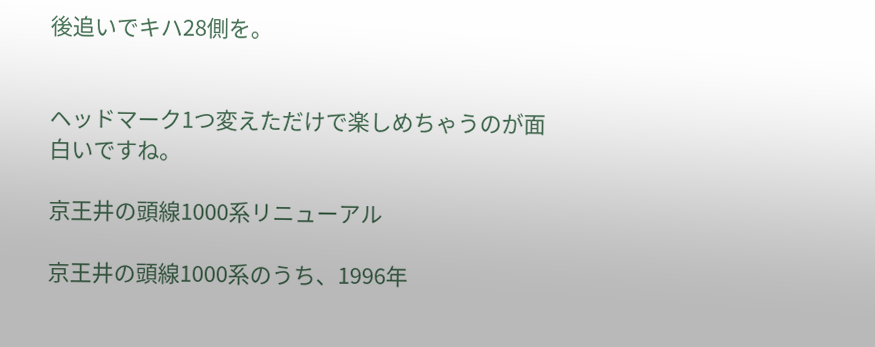後追いでキハ28側を。


ヘッドマーク1つ変えただけで楽しめちゃうのが面白いですね。

京王井の頭線1000系リニューアル

京王井の頭線1000系のうち、1996年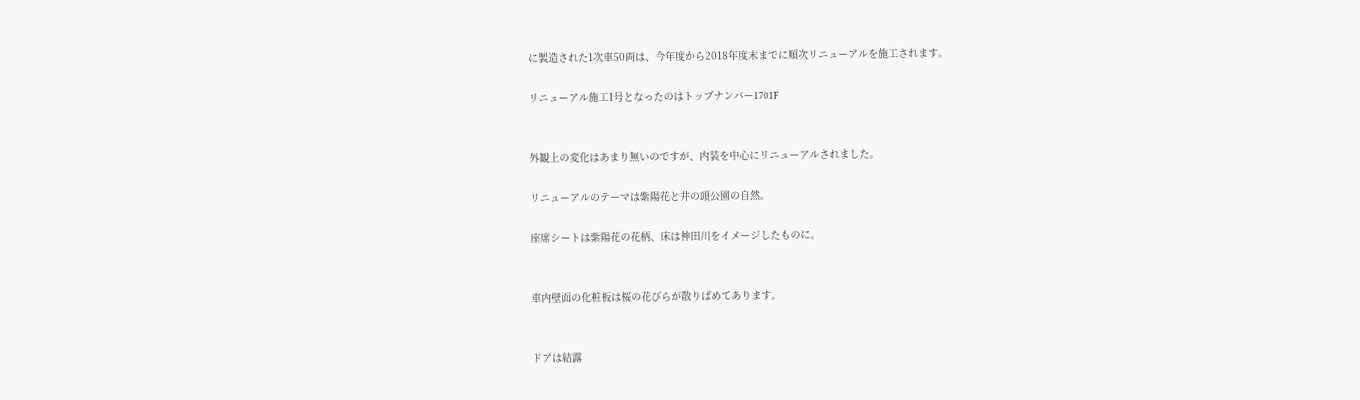に製造された1次車50両は、今年度から2018年度末までに順次リニューアルを施工されます。

リニューアル施工1号となったのはトップナンバー1701F


外観上の変化はあまり無いのですが、内装を中心にリニューアルされました。

リニューアルのテーマは紫陽花と井の頭公園の自然。

座席シートは紫陽花の花柄、床は神田川をイメージしたものに。


車内壁面の化粧板は桜の花びらが散りばめてあります。


ドアは結露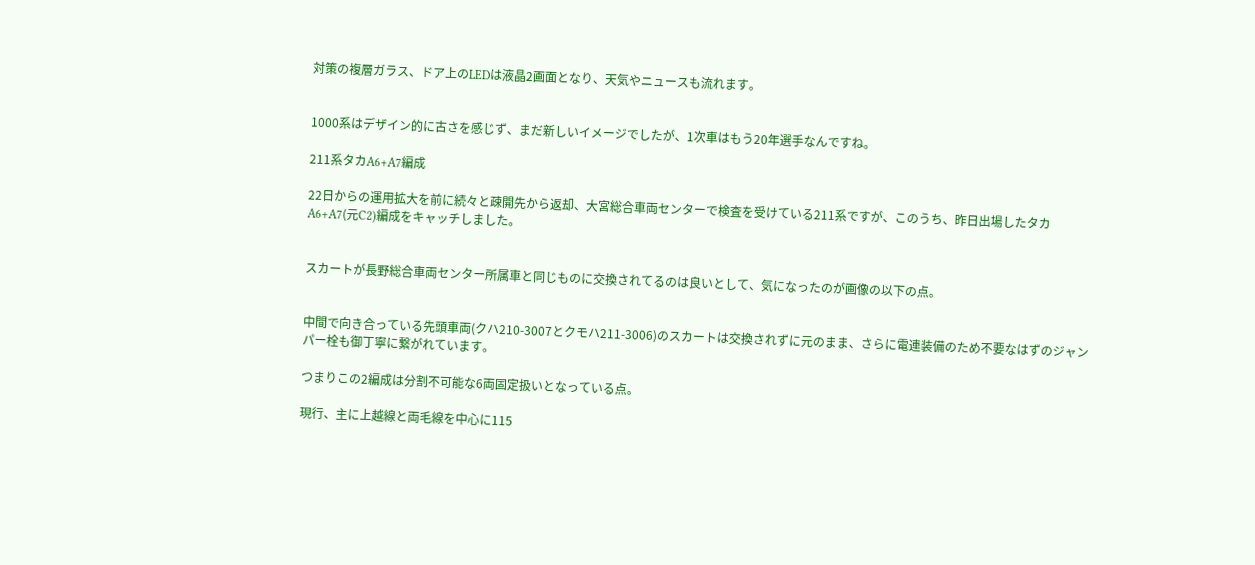対策の複層ガラス、ドア上のLEDは液晶2画面となり、天気やニュースも流れます。


1000系はデザイン的に古さを感じず、まだ新しいイメージでしたが、1次車はもう20年選手なんですね。

211系タカA6+A7編成

22日からの運用拡大を前に続々と疎開先から返却、大宮総合車両センターで検査を受けている211系ですが、このうち、昨日出場したタカA6+A7(元C2)編成をキャッチしました。


スカートが長野総合車両センター所属車と同じものに交換されてるのは良いとして、気になったのが画像の以下の点。


中間で向き合っている先頭車両(クハ210-3007とクモハ211-3006)のスカートは交換されずに元のまま、さらに電連装備のため不要なはずのジャンパー栓も御丁寧に繋がれています。

つまりこの2編成は分割不可能な6両固定扱いとなっている点。

現行、主に上越線と両毛線を中心に115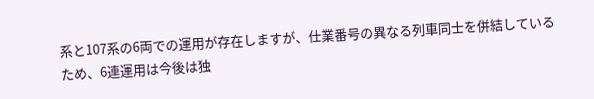系と107系の6両での運用が存在しますが、仕業番号の異なる列車同士を併結しているため、6連運用は今後は独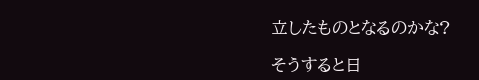立したものとなるのかな?

そうすると日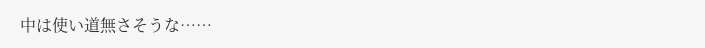中は使い道無さそうな……